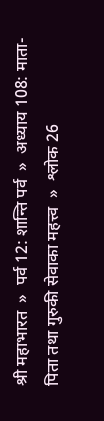श्री महाभारत  »  पर्व 12: शान्ति पर्व  »  अध्याय 108: माता-पिता तथा गुरुकी सेवाका महत्त्व  »  श्लोक 26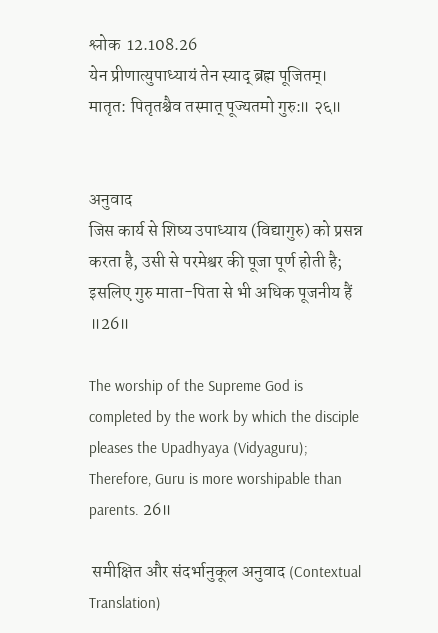श्लोक  12.108.26
येन प्रीणात्युपाध्यायं तेन स्याद् ब्रह्म पूजितम्।
मातृत: पितृतश्चैव तस्मात् पूज्यतमो गुरु:॥ २६॥


अनुवाद
जिस कार्य से शिष्य उपाध्याय (विद्यागुरु) को प्रसन्न करता है, उसी से परमेश्वर की पूजा पूर्ण होती है; इसलिए गुरु माता-पिता से भी अधिक पूजनीय हैं ॥26॥

The worship of the Supreme God is completed by the work by which the disciple pleases the Upadhyaya (Vidyaguru); Therefore, Guru is more worshipable than parents. 26॥

 समीक्षित और संदर्भानुकूल अनुवाद (Contextual Translation)